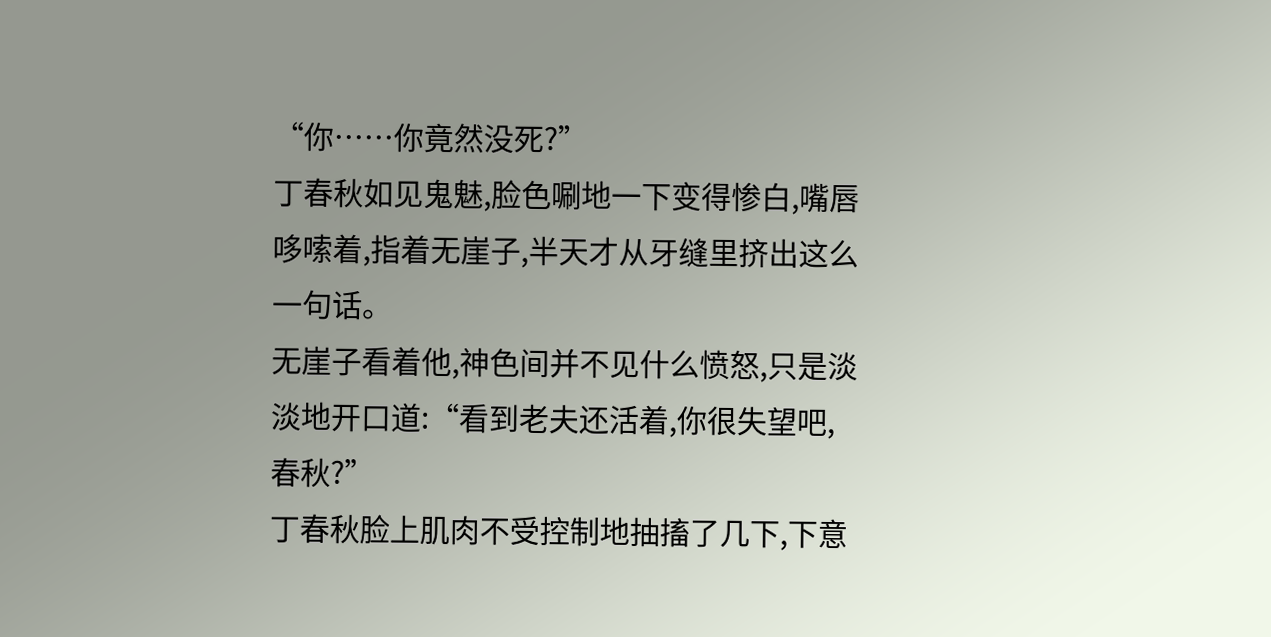“你……你竟然没死?”
丁春秋如见鬼魅,脸色唰地一下变得惨白,嘴唇哆嗦着,指着无崖子,半天才从牙缝里挤出这么一句话。
无崖子看着他,神色间并不见什么愤怒,只是淡淡地开口道:“看到老夫还活着,你很失望吧,春秋?”
丁春秋脸上肌肉不受控制地抽搐了几下,下意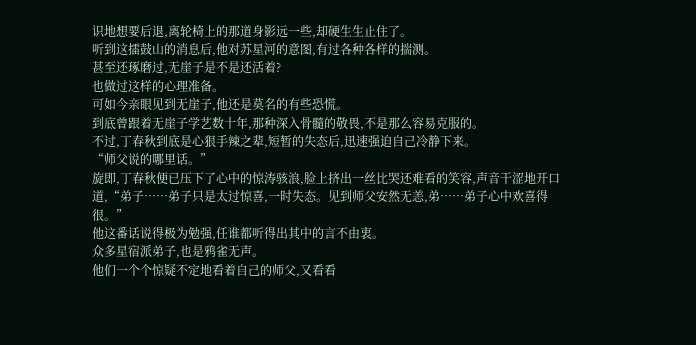识地想要后退,离轮椅上的那道身影远一些,却硬生生止住了。
听到这擂鼓山的消息后,他对苏星河的意图,有过各种各样的揣测。
甚至还琢磨过,无崖子是不是还活着?
也做过这样的心理准备。
可如今亲眼见到无崖子,他还是莫名的有些恐慌。
到底曾跟着无崖子学艺数十年,那种深入骨髓的敬畏,不是那么容易克服的。
不过,丁春秋到底是心狠手辣之辈,短暂的失态后,迅速强迫自己冷静下来。
“师父说的哪里话。”
旋即,丁春秋便已压下了心中的惊涛骇浪,脸上挤出一丝比哭还难看的笑容,声音干涩地开口道,“弟子……弟子只是太过惊喜,一时失态。见到师父安然无恙,弟……弟子心中欢喜得很。”
他这番话说得极为勉强,任谁都听得出其中的言不由衷。
众多星宿派弟子,也是鸦雀无声。
他们一个个惊疑不定地看着自己的师父,又看看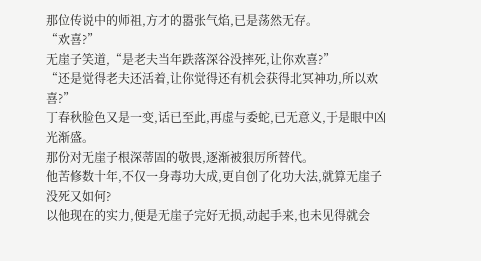那位传说中的师祖,方才的嚣张气焰,已是荡然无存。
“欢喜?”
无崖子笑道,“是老夫当年跌落深谷没摔死,让你欢喜?”
“还是觉得老夫还活着,让你觉得还有机会获得北冥神功,所以欢喜?”
丁春秋脸色又是一变,话已至此,再虚与委蛇,已无意义,于是眼中凶光渐盛。
那份对无崖子根深蒂固的敬畏,逐渐被狠厉所替代。
他苦修数十年,不仅一身毒功大成,更自创了化功大法,就算无崖子没死又如何?
以他现在的实力,便是无崖子完好无损,动起手来,也未见得就会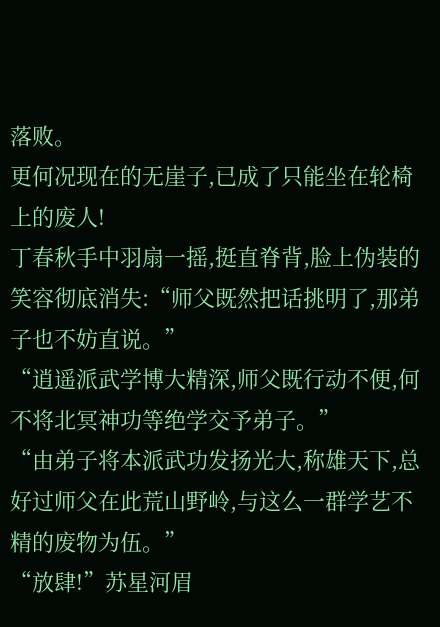落败。
更何况现在的无崖子,已成了只能坐在轮椅上的废人!
丁春秋手中羽扇一摇,挺直脊背,脸上伪装的笑容彻底消失:“师父既然把话挑明了,那弟子也不妨直说。”
“逍遥派武学博大精深,师父既行动不便,何不将北冥神功等绝学交予弟子。”
“由弟子将本派武功发扬光大,称雄天下,总好过师父在此荒山野岭,与这么一群学艺不精的废物为伍。”
“放肆!”苏星河眉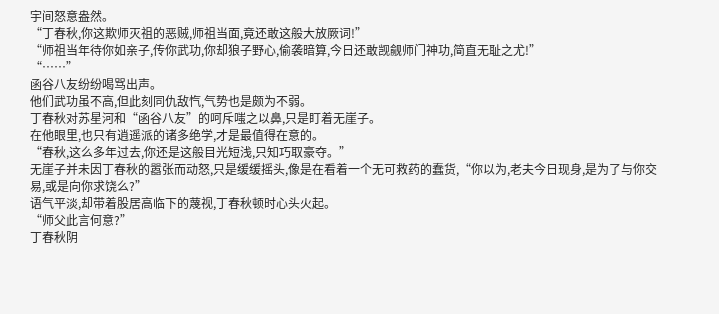宇间怒意盎然。
“丁春秋,你这欺师灭祖的恶贼,师祖当面,竟还敢这般大放厥词!”
“师祖当年待你如亲子,传你武功,你却狼子野心,偷袭暗算,今日还敢觊觎师门神功,简直无耻之尤!”
“……”
函谷八友纷纷喝骂出声。
他们武功虽不高,但此刻同仇敌忾,气势也是颇为不弱。
丁春秋对苏星河和“函谷八友”的呵斥嗤之以鼻,只是盯着无崖子。
在他眼里,也只有逍遥派的诸多绝学,才是最值得在意的。
“春秋,这么多年过去,你还是这般目光短浅,只知巧取豪夺。”
无崖子并未因丁春秋的嚣张而动怒,只是缓缓摇头,像是在看着一个无可救药的蠢货,“你以为,老夫今日现身,是为了与你交易,或是向你求饶么?”
语气平淡,却带着股居高临下的蔑视,丁春秋顿时心头火起。
“师父此言何意?”
丁春秋阴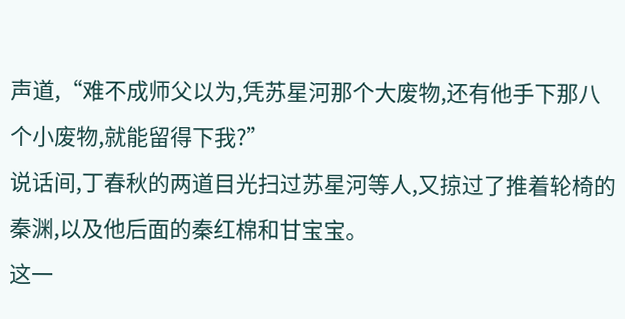声道,“难不成师父以为,凭苏星河那个大废物,还有他手下那八个小废物,就能留得下我?”
说话间,丁春秋的两道目光扫过苏星河等人,又掠过了推着轮椅的秦渊,以及他后面的秦红棉和甘宝宝。
这一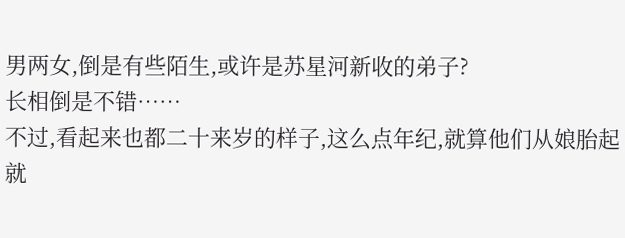男两女,倒是有些陌生,或许是苏星河新收的弟子?
长相倒是不错……
不过,看起来也都二十来岁的样子,这么点年纪,就算他们从娘胎起就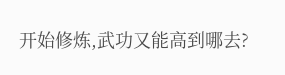开始修炼,武功又能高到哪去?